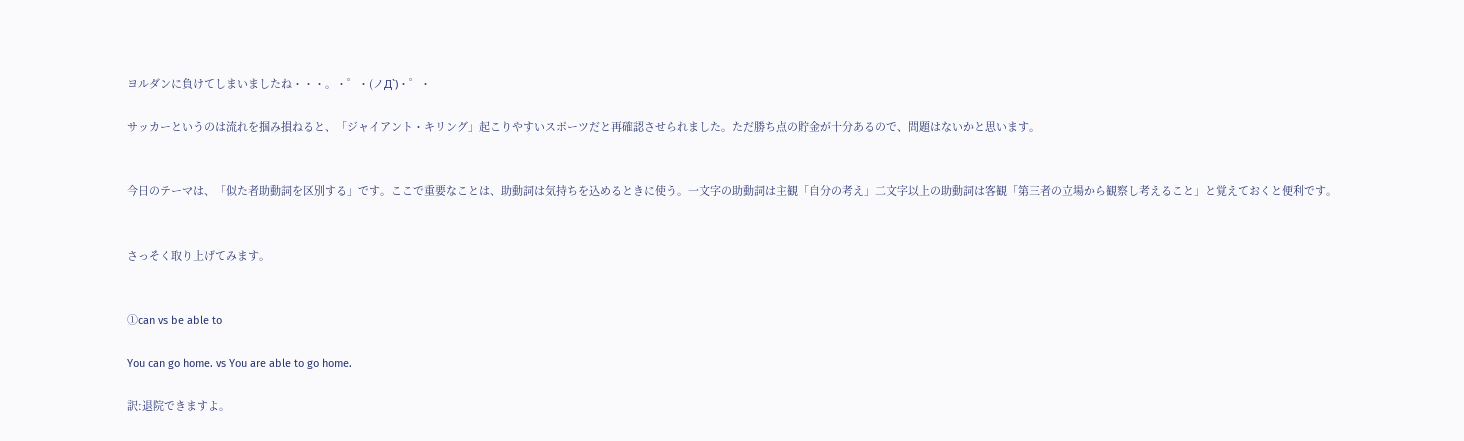ヨルダンに負けてしまいましたね・・・。・゜・(ノД`)・゜・

サッカーというのは流れを掴み損ねると、「ジャイアント・キリング」起こりやすいスポーツだと再確認させられました。ただ勝ち点の貯金が十分あるので、問題はないかと思います。


今日のテーマは、「似た者助動詞を区別する」です。ここで重要なことは、助動詞は気持ちを込めるときに使う。一文字の助動詞は主観「自分の考え」二文字以上の助動詞は客観「第三者の立場から観察し考えること」と覚えておくと便利です。


さっそく取り上げてみます。


①can vs be able to

You can go home. vs You are able to go home.

訳:退院できますよ。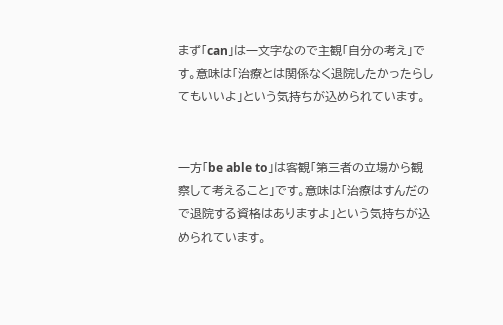まず「can」は一文字なので主観「自分の考え」です。意味は「治療とは関係なく退院したかったらしてもいいよ」という気持ちが込められています。


一方「be able to」は客観「第三者の立場から観察して考えること」です。意味は「治療はすんだので退院する資格はありますよ」という気持ちが込められています。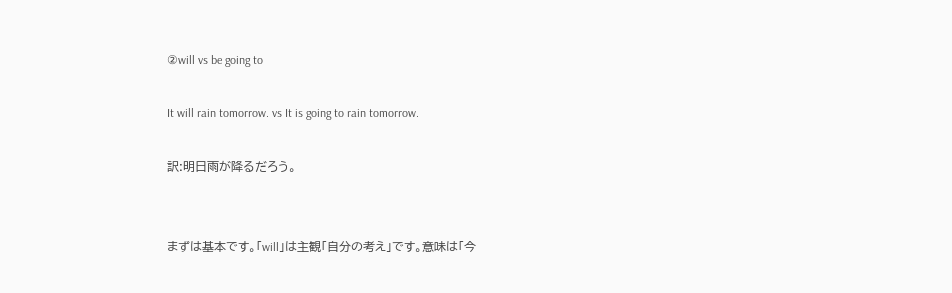②will vs be going to

It will rain tomorrow. vs It is going to rain tomorrow.

訳:明日雨が降るだろう。


まずは基本です。「will」は主観「自分の考え」です。意味は「今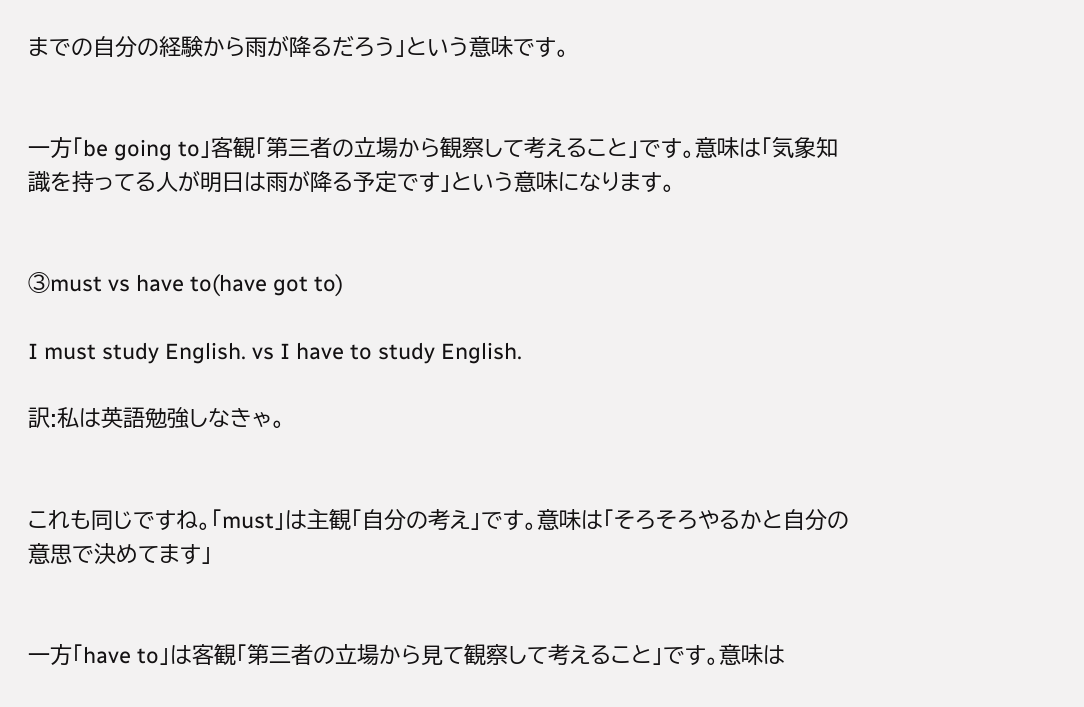までの自分の経験から雨が降るだろう」という意味です。


一方「be going to」客観「第三者の立場から観察して考えること」です。意味は「気象知識を持ってる人が明日は雨が降る予定です」という意味になります。


③must vs have to(have got to)

I must study English. vs I have to study English.

訳:私は英語勉強しなきゃ。


これも同じですね。「must」は主観「自分の考え」です。意味は「そろそろやるかと自分の意思で決めてます」


一方「have to」は客観「第三者の立場から見て観察して考えること」です。意味は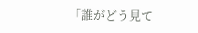「誰がどう見て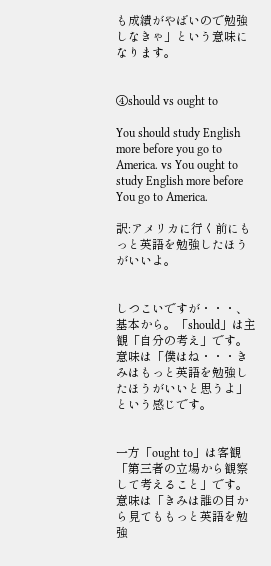も成績がやばいので勉強しなきゃ」という意味になります。


④should vs ought to

You should study English more before you go to America. vs You ought to study English more before You go to America.

訳:アメリカに行く前にもっと英語を勉強したほうがいいよ。


しつこいですが・・・、基本から。「should」は主観「自分の考え」です。意味は「僕はね・・・きみはもっと英語を勉強したほうがいいと思うよ」という感じです。


一方「ought to」は客観「第三者の立場から観察して考えること」です。意味は「きみは誰の目から見てももっと英語を勉強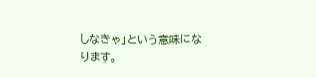しなきゃ」という意味になります。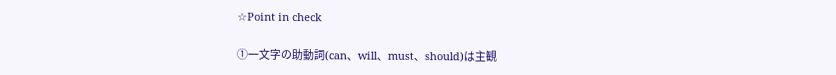☆Point in check

①一文字の助動詞(can、will、must、should)は主観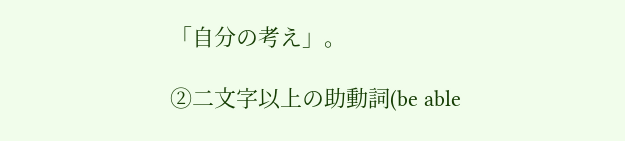「自分の考え」。

②二文字以上の助動詞(be able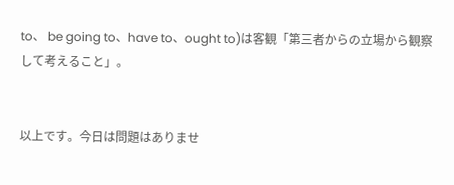to、 be going to、have to、ought to)は客観「第三者からの立場から観察して考えること」。


以上です。今日は問題はありませ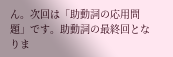ん。次回は「助動詞の応用問題」です。助動詞の最終回となりま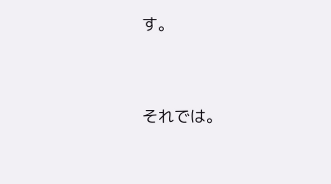す。


それでは。